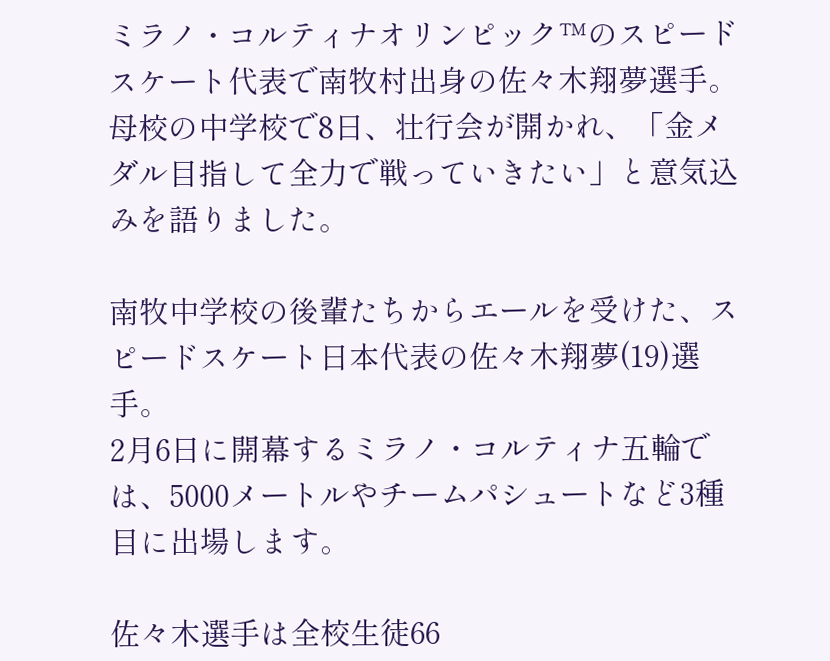ミラノ・コルティナオリンピック™のスピードスケート代表で南牧村出身の佐々木翔夢選手。母校の中学校で8日、壮行会が開かれ、「金メダル目指して全力で戦っていきたい」と意気込みを語りました。

南牧中学校の後輩たちからエールを受けた、スピードスケート日本代表の佐々木翔夢(19)選手。
2月6日に開幕するミラノ・コルティナ五輪では、5000メートルやチームパシュートなど3種目に出場します。

佐々木選手は全校生徒66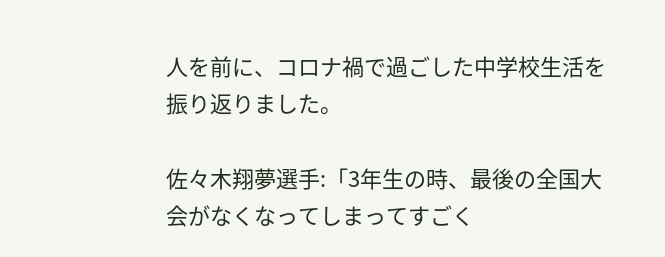人を前に、コロナ禍で過ごした中学校生活を振り返りました。

佐々木翔夢選手:「3年生の時、最後の全国大会がなくなってしまってすごく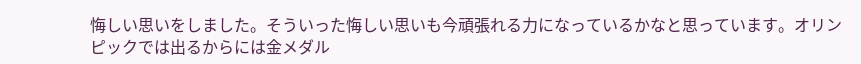悔しい思いをしました。そういった悔しい思いも今頑張れる力になっているかなと思っています。オリンピックでは出るからには金メダル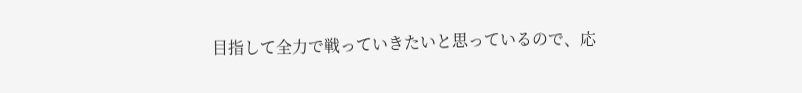目指して全力で戦っていきたいと思っているので、応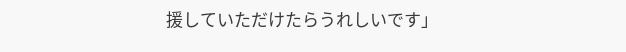援していただけたらうれしいです」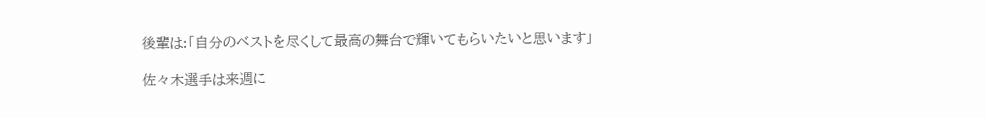後輩は:「自分のベストを尽くして最高の舞台で輝いてもらいたいと思います」

佐々木選手は来週に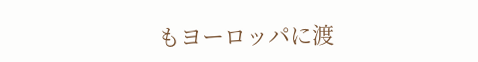もヨーロッパに渡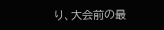り、大会前の最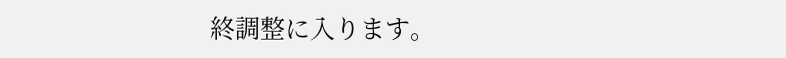終調整に入ります。